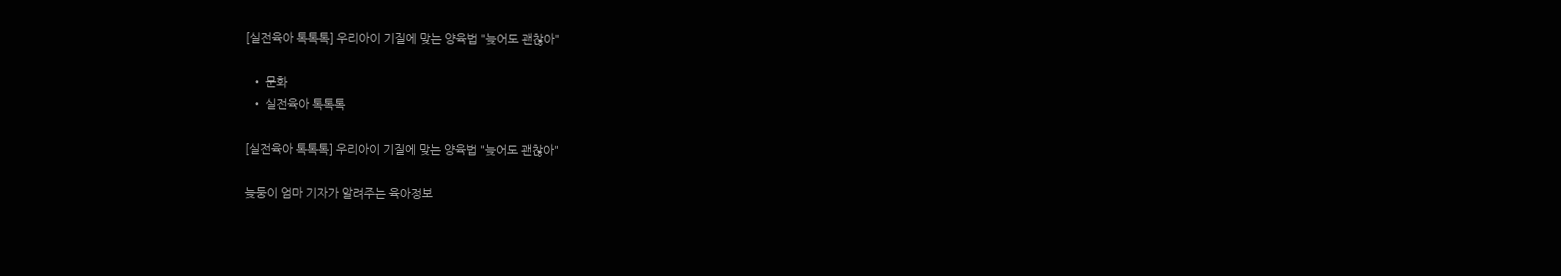[실전육아 톡톡톡] 우리아이 기질에 맞는 양육법 "늦어도 괜찮아"

  • 문화
  • 실전육아 톡톡톡

[실전육아 톡톡톡] 우리아이 기질에 맞는 양육법 "늦어도 괜찮아"

늦둥이 엄마 기자가 알려주는 육아정보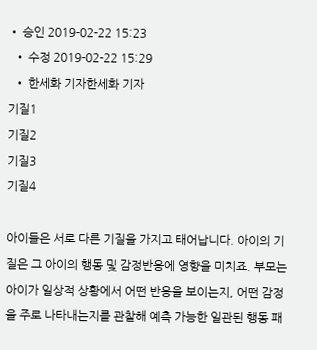• 승인 2019-02-22 15:23
  • 수정 2019-02-22 15:29
  • 한세화 기자한세화 기자
기질1
기질2
기질3
기질4

아이들은 서로 다른 기질을 가지고 태어납니다. 아이의 기질은 그 아이의 행동 및 감정반응에 영향을 미치죠. 부모는 아이가 일상적 상황에서 어떤 반응을 보이는지, 어떤 감정을 주로 나타내는지를 관찰해 예측 가능한 일관된 행동 패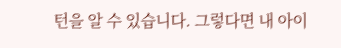턴을 알 수 있습니다. 그렇다면 내 아이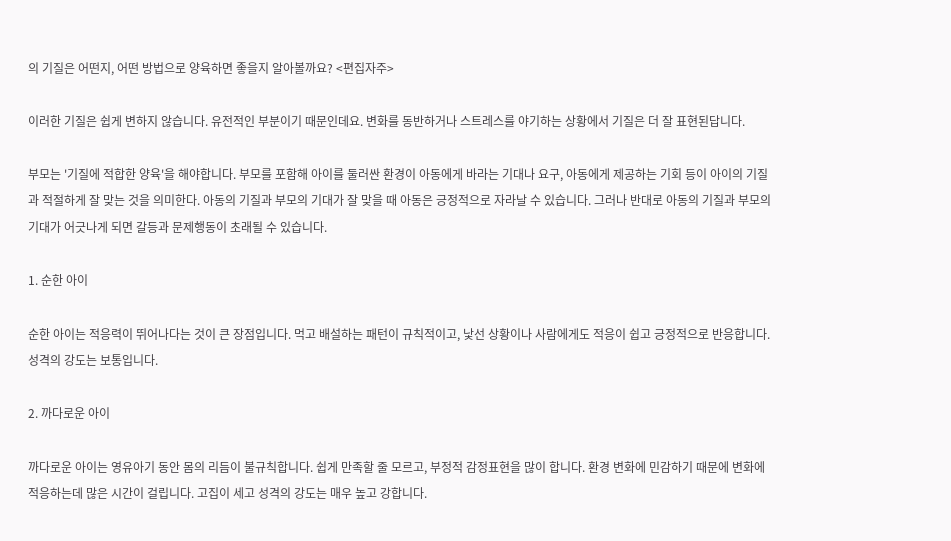의 기질은 어떤지, 어떤 방법으로 양육하면 좋을지 알아볼까요? <편집자주>

이러한 기질은 쉽게 변하지 않습니다. 유전적인 부분이기 때문인데요. 변화를 동반하거나 스트레스를 야기하는 상황에서 기질은 더 잘 표현된답니다.

부모는 '기질에 적합한 양육'을 해야합니다. 부모를 포함해 아이를 둘러싼 환경이 아동에게 바라는 기대나 요구, 아동에게 제공하는 기회 등이 아이의 기질과 적절하게 잘 맞는 것을 의미한다. 아동의 기질과 부모의 기대가 잘 맞을 때 아동은 긍정적으로 자라날 수 있습니다. 그러나 반대로 아동의 기질과 부모의 기대가 어긋나게 되면 갈등과 문제행동이 초래될 수 있습니다.

1. 순한 아이

순한 아이는 적응력이 뛰어나다는 것이 큰 장점입니다. 먹고 배설하는 패턴이 규칙적이고, 낯선 상황이나 사람에게도 적응이 쉽고 긍정적으로 반응합니다. 성격의 강도는 보통입니다.

2. 까다로운 아이

까다로운 아이는 영유아기 동안 몸의 리듬이 불규칙합니다. 쉽게 만족할 줄 모르고, 부정적 감정표현을 많이 합니다. 환경 변화에 민감하기 때문에 변화에 적응하는데 많은 시간이 걸립니다. 고집이 세고 성격의 강도는 매우 높고 강합니다.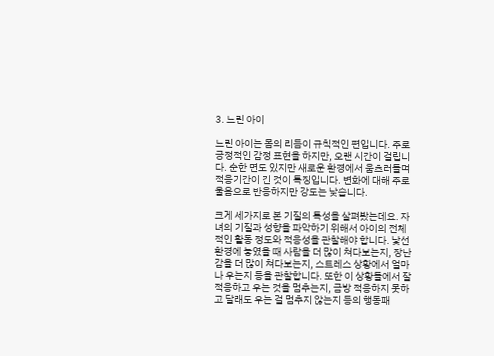3. 느린 아이

느린 아이는 몸의 리듬이 규칙적인 편입니다. 주로 긍정적인 감정 표현을 하지만, 오랜 시간이 걸립니다. 순한 면도 있지만 새로운 환경에서 움츠러들며 적응기간이 긴 것이 특징입니다. 변화에 대해 주로 울음으로 반응하지만 강도는 낮습니다.

크게 세가지로 본 기질의 특성을 살펴봤는데요. 자녀의 기질과 성향을 파악하기 위해서 아이의 전체적인 활동 정도와 적응성을 관찰해야 합니다. 낯선 환경에 놓였을 때 사람을 더 많이 쳐다보는지, 장난감을 더 많이 쳐다보는지, 스트레스 상황에서 얼마나 우는지 등을 관찰합니다. 또한 이 상황들에서 잘 적응하고 우는 것을 멈추는지, 금방 적응하지 못하고 달래도 우는 걸 멈추지 않는지 등의 행동패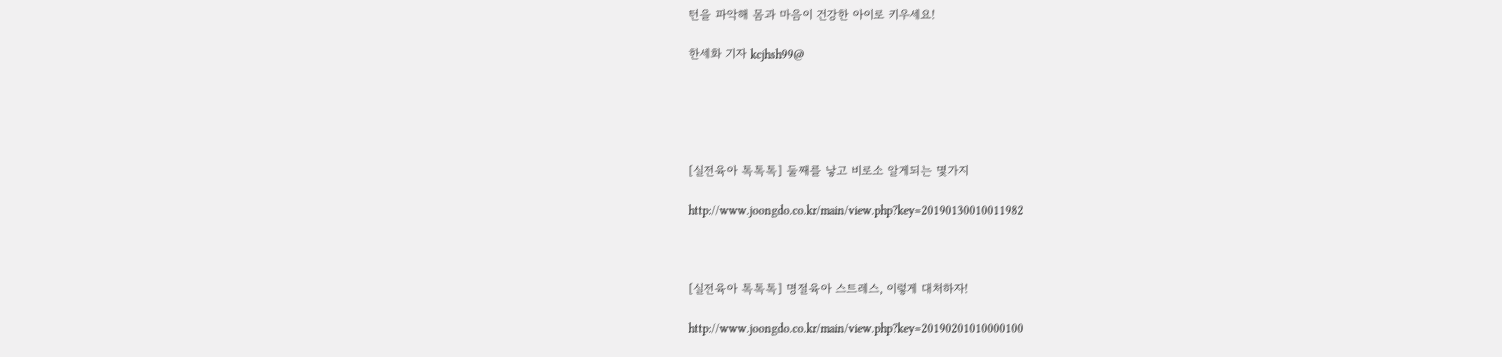턴을 파악해 몸과 마음이 건강한 아이로 키우세요!

한세화 기자 kcjhsh99@





[실전육아 톡톡톡] 둘째를 낳고 비로소 알게되는 몇가지

http://www.joongdo.co.kr/main/view.php?key=20190130010011982



[실전육아 톡톡톡] 명절육아 스트레스, 이렇게 대처하자!

http://www.joongdo.co.kr/main/view.php?key=20190201010000100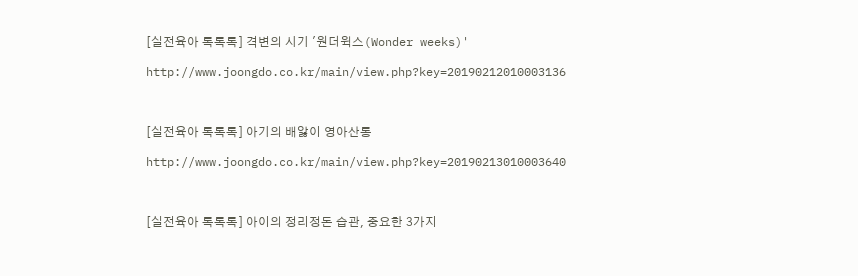[실전육아 톡톡톡] 격변의 시기 '원더윅스(Wonder weeks)'

http://www.joongdo.co.kr/main/view.php?key=20190212010003136



[실전육아 톡톡톡] 아기의 배앓이 영아산통

http://www.joongdo.co.kr/main/view.php?key=20190213010003640



[실전육아 톡톡톡] 아이의 정리정돈 습관, 중요한 3가지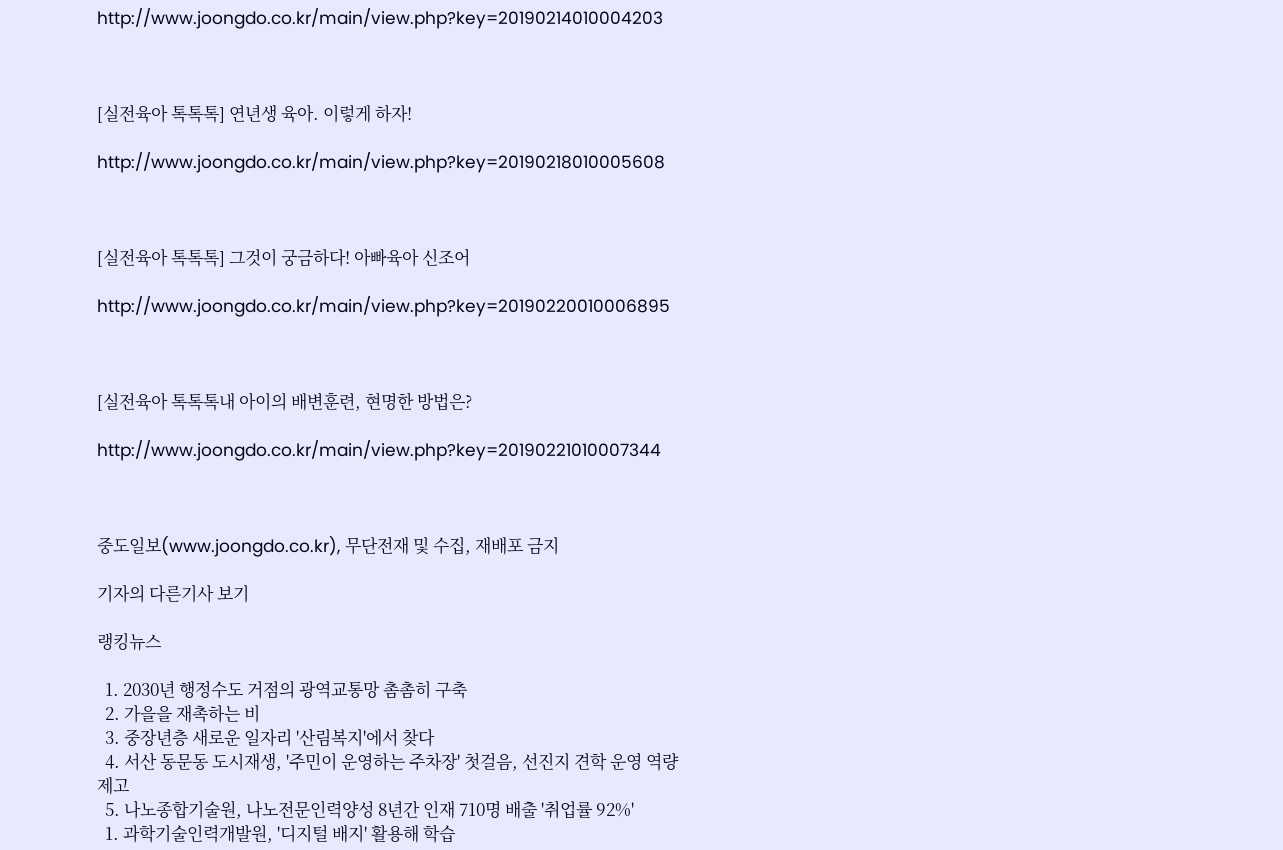http://www.joongdo.co.kr/main/view.php?key=20190214010004203



[실전육아 톡톡톡] 연년생 육아. 이렇게 하자!

http://www.joongdo.co.kr/main/view.php?key=20190218010005608



[실전육아 톡톡톡] 그것이 궁금하다! 아빠육아 신조어

http://www.joongdo.co.kr/main/view.php?key=20190220010006895



[실전육아 톡톡톡내 아이의 배변훈련, 현명한 방법은?

http://www.joongdo.co.kr/main/view.php?key=20190221010007344



중도일보(www.joongdo.co.kr), 무단전재 및 수집, 재배포 금지

기자의 다른기사 보기

랭킹뉴스

  1. 2030년 행정수도 거점의 광역교통망 촘촘히 구축
  2. 가을을 재촉하는 비
  3. 중장년층 새로운 일자리 '산림복지'에서 찾다
  4. 서산 동문동 도시재생, '주민이 운영하는 주차장' 첫걸음, 선진지 견학 운영 역량 제고
  5. 나노종합기술원, 나노전문인력양성 8년간 인재 710명 배출 '취업률 92%'
  1. 과학기술인력개발원, '디지털 배지' 활용해 학습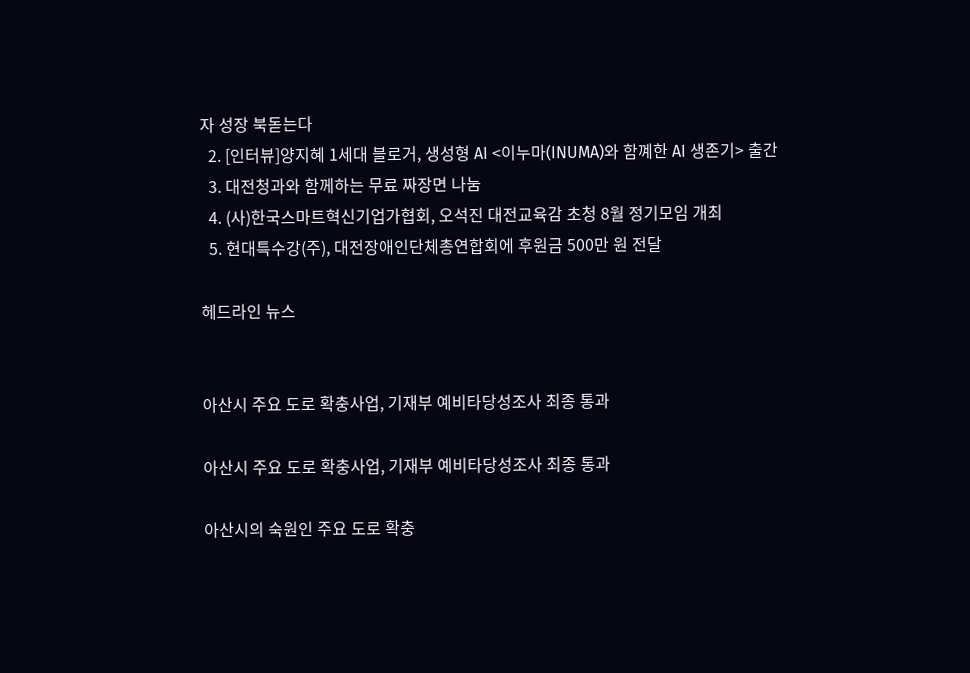자 성장 북돋는다
  2. [인터뷰]양지혜 1세대 블로거, 생성형 AI <이누마(INUMA)와 함꼐한 AI 생존기> 출간
  3. 대전청과와 함께하는 무료 짜장면 나눔
  4. (사)한국스마트혁신기업가협회, 오석진 대전교육감 초청 8월 정기모임 개최
  5. 현대특수강(주), 대전장애인단체총연합회에 후원금 500만 원 전달

헤드라인 뉴스


아산시 주요 도로 확충사업, 기재부 예비타당성조사 최종 통과

아산시 주요 도로 확충사업, 기재부 예비타당성조사 최종 통과

아산시의 숙원인 주요 도로 확충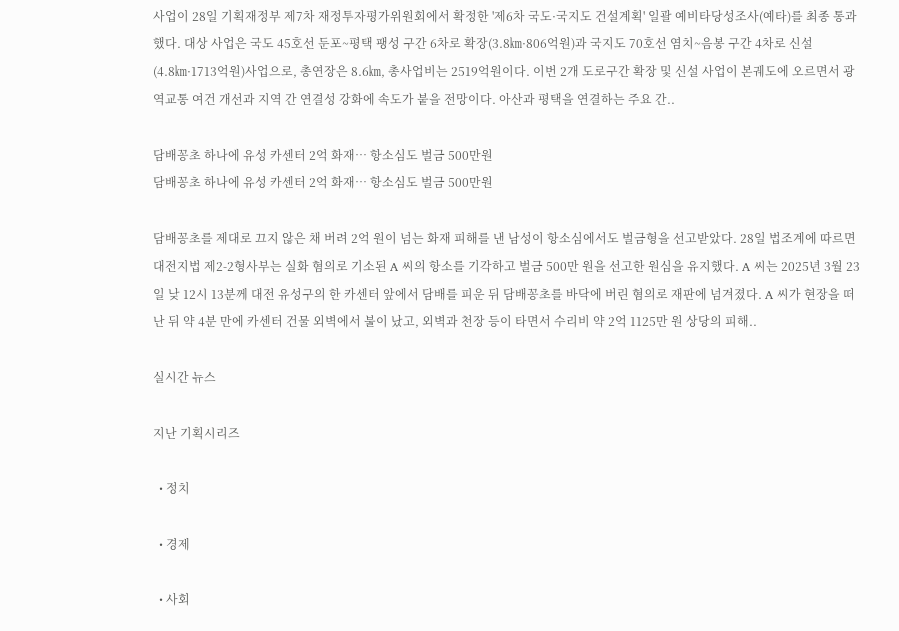사업이 28일 기획재정부 제7차 재정투자평가위원회에서 확정한 '제6차 국도·국지도 건설계획' 일괄 예비타당성조사(예타)를 최종 통과했다. 대상 사업은 국도 45호선 둔포~평택 팽성 구간 6차로 확장(3.8㎞·806억원)과 국지도 70호선 염치~음봉 구간 4차로 신설(4.8㎞·1713억원)사업으로, 총연장은 8.6㎞, 총사업비는 2519억원이다. 이번 2개 도로구간 확장 및 신설 사업이 본궤도에 오르면서 광역교통 여건 개선과 지역 간 연결성 강화에 속도가 붙을 전망이다. 아산과 평택을 연결하는 주요 간..

담배꽁초 하나에 유성 카센터 2억 화재… 항소심도 벌금 500만원
담배꽁초 하나에 유성 카센터 2억 화재… 항소심도 벌금 500만원

담배꽁초를 제대로 끄지 않은 채 버려 2억 원이 넘는 화재 피해를 낸 남성이 항소심에서도 벌금형을 선고받았다. 28일 법조계에 따르면 대전지법 제2-2형사부는 실화 혐의로 기소된 A 씨의 항소를 기각하고 벌금 500만 원을 선고한 원심을 유지했다. A 씨는 2025년 3월 23일 낮 12시 13분께 대전 유성구의 한 카센터 앞에서 담배를 피운 뒤 담배꽁초를 바닥에 버린 혐의로 재판에 넘겨졌다. A 씨가 현장을 떠난 뒤 약 4분 만에 카센터 건물 외벽에서 불이 났고, 외벽과 천장 등이 타면서 수리비 약 2억 1125만 원 상당의 피해..

실시간 뉴스

지난 기획시리즈

  • 정치

  • 경제

  • 사회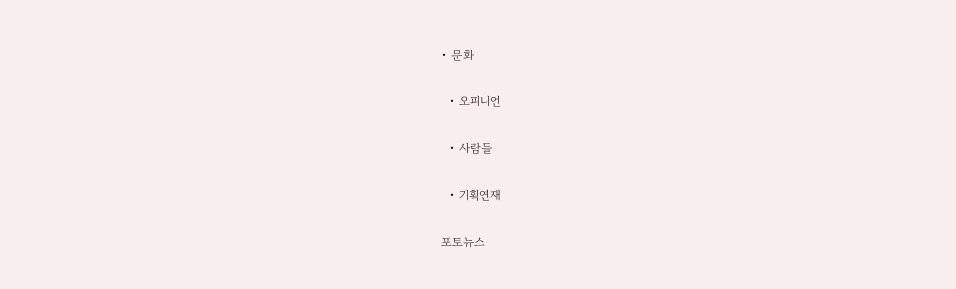• 문화

  • 오피니언

  • 사람들

  • 기획연재

포토뉴스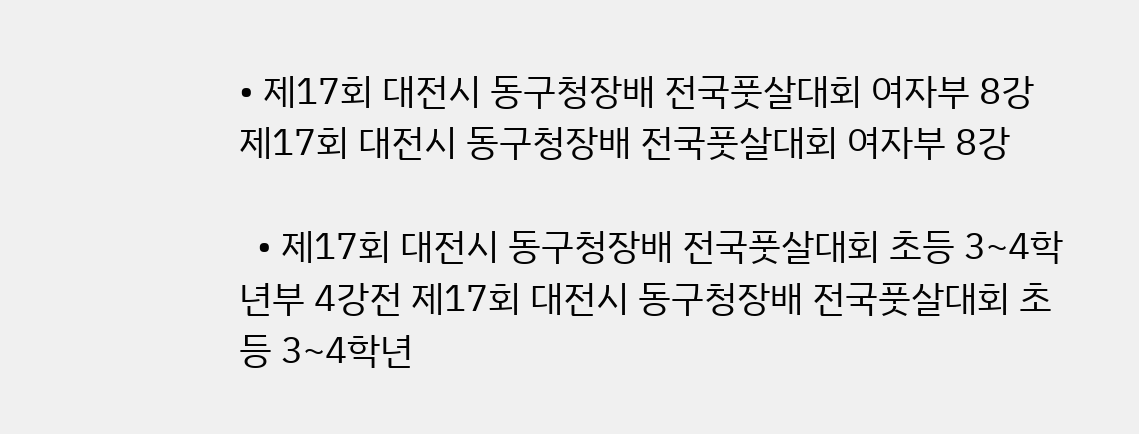• 제17회 대전시 동구청장배 전국풋살대회 여자부 8강 제17회 대전시 동구청장배 전국풋살대회 여자부 8강

  • 제17회 대전시 동구청장배 전국풋살대회 초등 3~4학년부 4강전 제17회 대전시 동구청장배 전국풋살대회 초등 3~4학년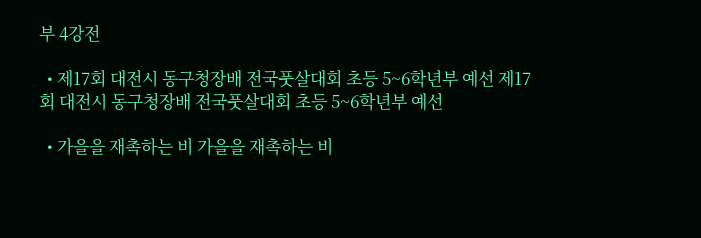부 4강전

  • 제17회 대전시 동구청장배 전국풋살대회 초등 5~6학년부 예선 제17회 대전시 동구청장배 전국풋살대회 초등 5~6학년부 예선

  • 가을을 재촉하는 비 가을을 재촉하는 비